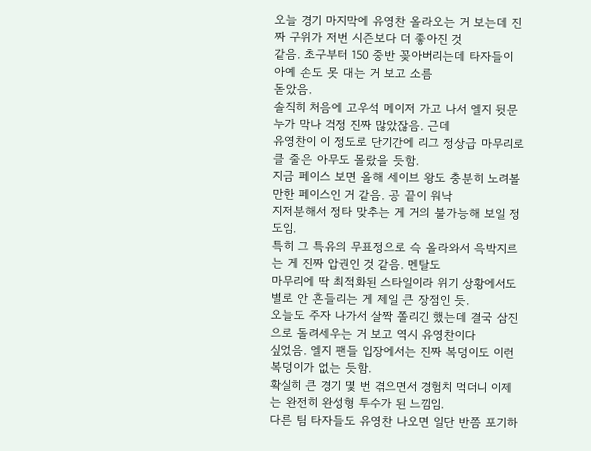오늘 경기 마지막에 유영찬 올라오는 거 보는데 진짜 구위가 저번 시즌보다 더 좋아진 것
같음. 초구부터 150 중반 꽂아버리는데 타자들이 아예 손도 못 대는 거 보고 소름
돋았음.
솔직히 처음에 고우석 메이저 가고 나서 엘지 뒷문 누가 막나 걱정 진짜 많았잖음. 근데
유영찬이 이 정도로 단기간에 리그 정상급 마무리로 클 줄은 아무도 몰랐을 듯함.
지금 페이스 보면 올해 세이브 왕도 충분히 노려볼 만한 페이스인 거 같음. 공 끝이 워낙
지저분해서 정타 맞추는 게 거의 불가능해 보일 정도임.
특히 그 특유의 무표정으로 슥 올라와서 윽박지르는 게 진짜 압권인 것 같음. 멘탈도
마무리에 딱 최적화된 스타일이라 위기 상황에서도 별로 안 흔들리는 게 제일 큰 장점인 듯.
오늘도 주자 나가서 살짝 쫄리긴 했는데 결국 삼진으로 돌려세우는 거 보고 역시 유영찬이다
싶었음. 엘지 팬들 입장에서는 진짜 복덩이도 이런 복덩이가 없는 듯함.
확실히 큰 경기 몇 번 겪으면서 경험치 먹더니 이제는 완전히 완성형 투수가 된 느낌임.
다른 팀 타자들도 유영찬 나오면 일단 반쯤 포기하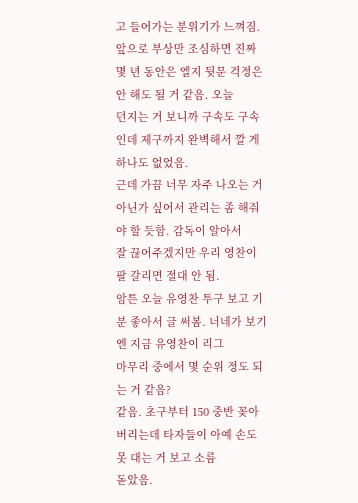고 들어가는 분위기가 느껴짐.
앞으로 부상만 조심하면 진짜 몇 년 동안은 엘지 뒷문 걱정은 안 해도 될 거 같음. 오늘
던지는 거 보니까 구속도 구속인데 제구까지 완벽해서 깔 게 하나도 없었음.
근데 가끔 너무 자주 나오는 거 아닌가 싶어서 관리는 좀 해줘야 할 듯함. 감독이 알아서
잘 끊어주겠지만 우리 영찬이 팔 갈리면 절대 안 됨.
암튼 오늘 유영찬 투구 보고 기분 좋아서 글 써봄. 너네가 보기엔 지금 유영찬이 리그
마무리 중에서 몇 순위 정도 되는 거 같음?
같음. 초구부터 150 중반 꽂아버리는데 타자들이 아예 손도 못 대는 거 보고 소름
돋았음.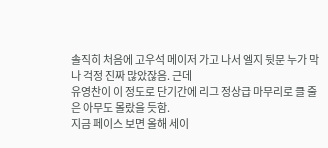솔직히 처음에 고우석 메이저 가고 나서 엘지 뒷문 누가 막나 걱정 진짜 많았잖음. 근데
유영찬이 이 정도로 단기간에 리그 정상급 마무리로 클 줄은 아무도 몰랐을 듯함.
지금 페이스 보면 올해 세이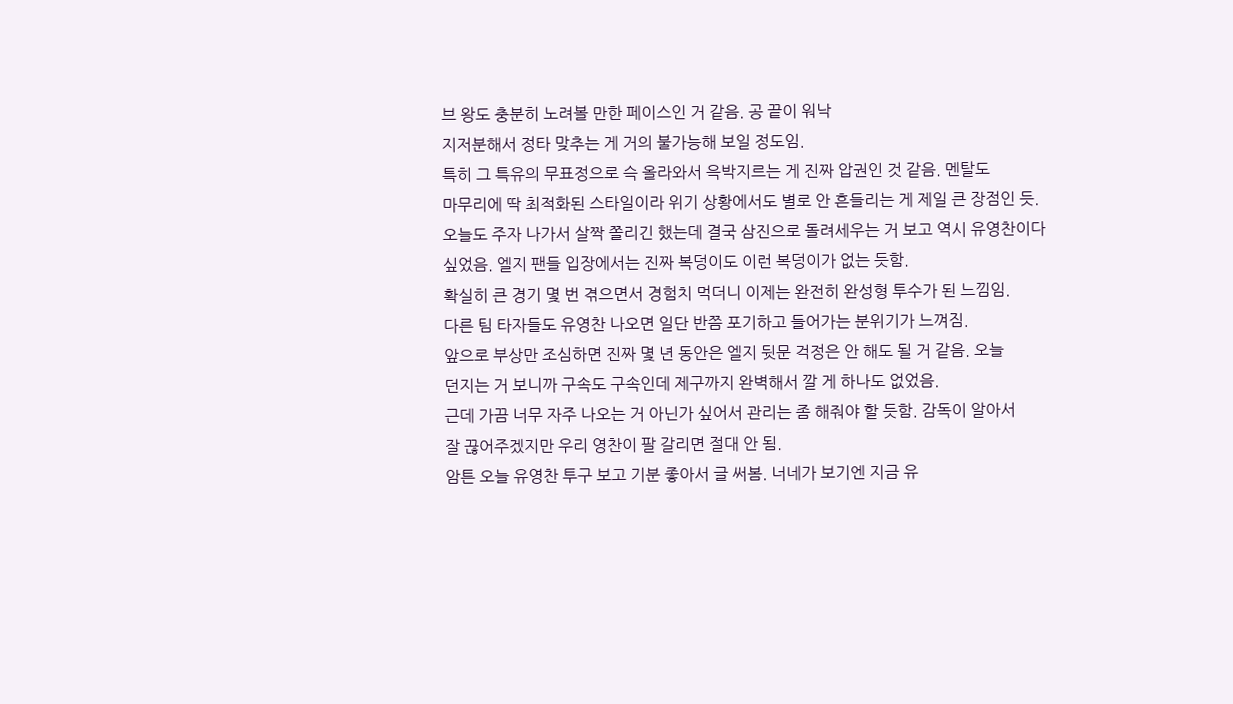브 왕도 충분히 노려볼 만한 페이스인 거 같음. 공 끝이 워낙
지저분해서 정타 맞추는 게 거의 불가능해 보일 정도임.
특히 그 특유의 무표정으로 슥 올라와서 윽박지르는 게 진짜 압권인 것 같음. 멘탈도
마무리에 딱 최적화된 스타일이라 위기 상황에서도 별로 안 흔들리는 게 제일 큰 장점인 듯.
오늘도 주자 나가서 살짝 쫄리긴 했는데 결국 삼진으로 돌려세우는 거 보고 역시 유영찬이다
싶었음. 엘지 팬들 입장에서는 진짜 복덩이도 이런 복덩이가 없는 듯함.
확실히 큰 경기 몇 번 겪으면서 경험치 먹더니 이제는 완전히 완성형 투수가 된 느낌임.
다른 팀 타자들도 유영찬 나오면 일단 반쯤 포기하고 들어가는 분위기가 느껴짐.
앞으로 부상만 조심하면 진짜 몇 년 동안은 엘지 뒷문 걱정은 안 해도 될 거 같음. 오늘
던지는 거 보니까 구속도 구속인데 제구까지 완벽해서 깔 게 하나도 없었음.
근데 가끔 너무 자주 나오는 거 아닌가 싶어서 관리는 좀 해줘야 할 듯함. 감독이 알아서
잘 끊어주겠지만 우리 영찬이 팔 갈리면 절대 안 됨.
암튼 오늘 유영찬 투구 보고 기분 좋아서 글 써봄. 너네가 보기엔 지금 유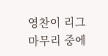영찬이 리그
마무리 중에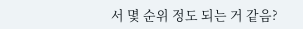서 몇 순위 정도 되는 거 같음?